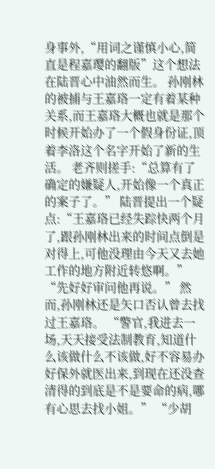身事外,“用词之谨慎小心,简直是程嘉璎的翻版”这个想法在陆晋心中油然而生。 孙刚林的被捕与王嘉珞一定有着某种关系,而王嘉珞大概也就是那个时候开始办了一个假身份证,顶着李洛这个名字开始了新的生活。 老齐则搓手:“总算有了确定的嫌疑人,开始像一个真正的案子了。” 陆晋提出一个疑点:“王嘉珞已经失踪快两个月了,跟孙刚林出来的时间点倒是对得上,可他没理由今天又去她工作的地方附近转悠啊。” “先好好审问他再说。” 然而,孙刚林还是矢口否认曾去找过王嘉珞。 “警官,我进去一场,天天接受法制教育,知道什么该做什么不该做,好不容易办好保外就医出来,到现在还没查清得的到底是不是要命的病,哪有心思去找小姐。” “少胡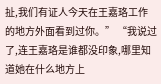扯,我们有证人今天在王嘉珞工作的地方外面看到过你。” “我说过了,连王嘉珞是谁都没印象,哪里知道她在什么地方上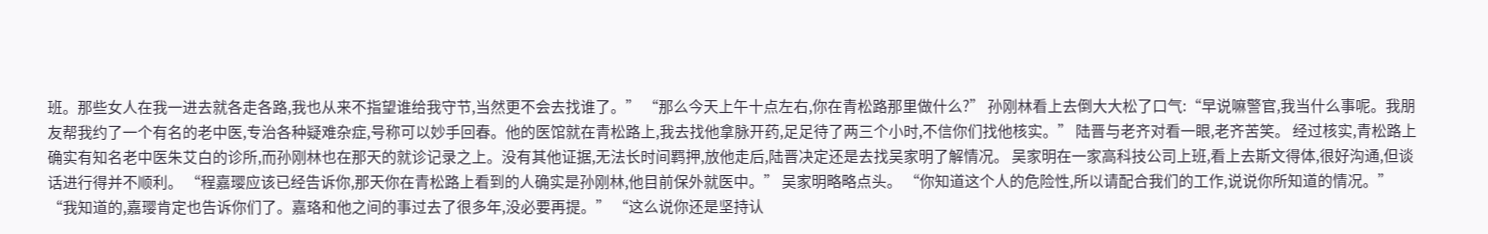班。那些女人在我一进去就各走各路,我也从来不指望谁给我守节,当然更不会去找谁了。” “那么今天上午十点左右,你在青松路那里做什么?” 孙刚林看上去倒大大松了口气:“早说嘛警官,我当什么事呢。我朋友帮我约了一个有名的老中医,专治各种疑难杂症,号称可以妙手回春。他的医馆就在青松路上,我去找他拿脉开药,足足待了两三个小时,不信你们找他核实。” 陆晋与老齐对看一眼,老齐苦笑。 经过核实,青松路上确实有知名老中医朱艾白的诊所,而孙刚林也在那天的就诊记录之上。没有其他证据,无法长时间羁押,放他走后,陆晋决定还是去找吴家明了解情况。 吴家明在一家高科技公司上班,看上去斯文得体,很好沟通,但谈话进行得并不顺利。 “程嘉璎应该已经告诉你,那天你在青松路上看到的人确实是孙刚林,他目前保外就医中。” 吴家明略略点头。 “你知道这个人的危险性,所以请配合我们的工作,说说你所知道的情况。” “我知道的,嘉璎肯定也告诉你们了。嘉珞和他之间的事过去了很多年,没必要再提。” “这么说你还是坚持认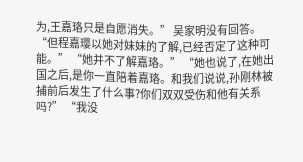为,王嘉珞只是自愿消失。” 吴家明没有回答。 “但程嘉璎以她对妹妹的了解,已经否定了这种可能。” “她并不了解嘉珞。” “她也说了,在她出国之后,是你一直陪着嘉珞。和我们说说,孙刚林被捕前后发生了什么事?你们双双受伤和他有关系吗?” “我没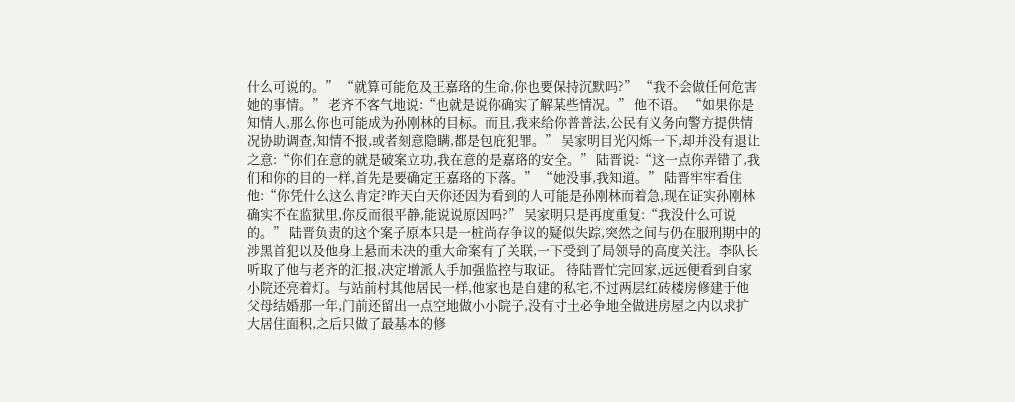什么可说的。” “就算可能危及王嘉珞的生命,你也要保持沉默吗?” “我不会做任何危害她的事情。” 老齐不客气地说:“也就是说你确实了解某些情况。” 他不语。 “如果你是知情人,那么你也可能成为孙刚林的目标。而且,我来给你普普法,公民有义务向警方提供情况协助调查,知情不报,或者刻意隐瞒,都是包庇犯罪。” 吴家明目光闪烁一下,却并没有退让之意:“你们在意的就是破案立功,我在意的是嘉珞的安全。” 陆晋说:“这一点你弄错了,我们和你的目的一样,首先是要确定王嘉珞的下落。” “她没事,我知道。” 陆晋牢牢看住他:“你凭什么这么肯定?昨天白天你还因为看到的人可能是孙刚林而着急,现在证实孙刚林确实不在监狱里,你反而很平静,能说说原因吗?” 吴家明只是再度重复:“我没什么可说的。” 陆晋负责的这个案子原本只是一桩尚存争议的疑似失踪,突然之间与仍在服刑期中的涉黑首犯以及他身上悬而未决的重大命案有了关联,一下受到了局领导的高度关注。李队长听取了他与老齐的汇报,决定增派人手加强监控与取证。 待陆晋忙完回家,远远便看到自家小院还亮着灯。与站前村其他居民一样,他家也是自建的私宅,不过两层红砖楼房修建于他父母结婚那一年,门前还留出一点空地做小小院子,没有寸土必争地全做进房屋之内以求扩大居住面积,之后只做了最基本的修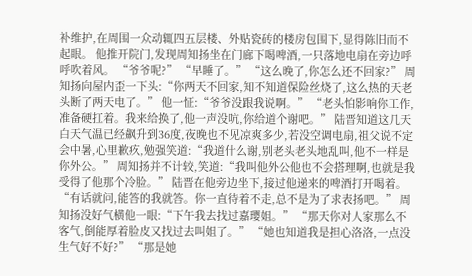补维护,在周围一众动辄四五层楼、外贴瓷砖的楼房包围下,显得陈旧而不起眼。 他推开院门,发现周知扬坐在门廊下喝啤酒,一只落地电扇在旁边呼呼吹着风。 “爷爷呢?” “早睡了。” “这么晚了,你怎么还不回家?” 周知扬向屋内歪一下头:“你两天不回家,知不知道保险丝烧了,这么热的天老头断了两天电了。” 他一怔:“爷爷没跟我说啊。” “老头怕影响你工作,准备硬扛着。我来给换了,他一声没吭,你给道个谢吧。” 陆晋知道这几天白天气温已经飙升到36度,夜晚也不见凉爽多少,若没空调电扇,祖父说不定会中暑,心里歉疚,勉强笑道:“我道什么谢,别老头老头地乱叫,他不一样是你外公。” 周知扬并不计较,笑道:“我叫他外公他也不会搭理啊,也就是我受得了他那个冷脸。” 陆晋在他旁边坐下,接过他递来的啤酒打开喝着。 “有话就问,能答的我就答。你一直待着不走,总不是为了求表扬吧。” 周知扬没好气横他一眼:“下午我去找过嘉璎姐。” “那天你对人家那么不客气,倒能厚着脸皮又找过去叫姐了。” “她也知道我是担心洛洛,一点没生气好不好?” “那是她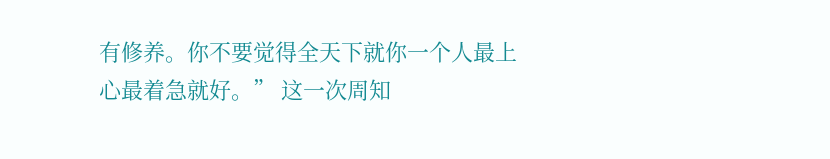有修养。你不要觉得全天下就你一个人最上心最着急就好。” 这一次周知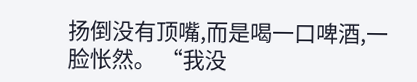扬倒没有顶嘴,而是喝一口啤酒,一脸怅然。 “我没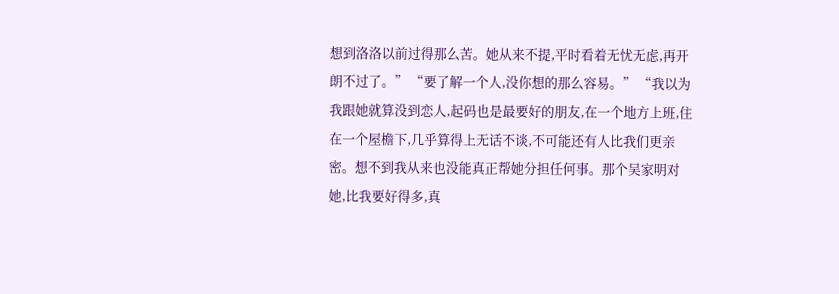想到洛洛以前过得那么苦。她从来不提,平时看着无忧无虑,再开朗不过了。” “要了解一个人,没你想的那么容易。” “我以为我跟她就算没到恋人,起码也是最要好的朋友,在一个地方上班,住在一个屋檐下,几乎算得上无话不谈,不可能还有人比我们更亲密。想不到我从来也没能真正帮她分担任何事。那个吴家明对她,比我要好得多,真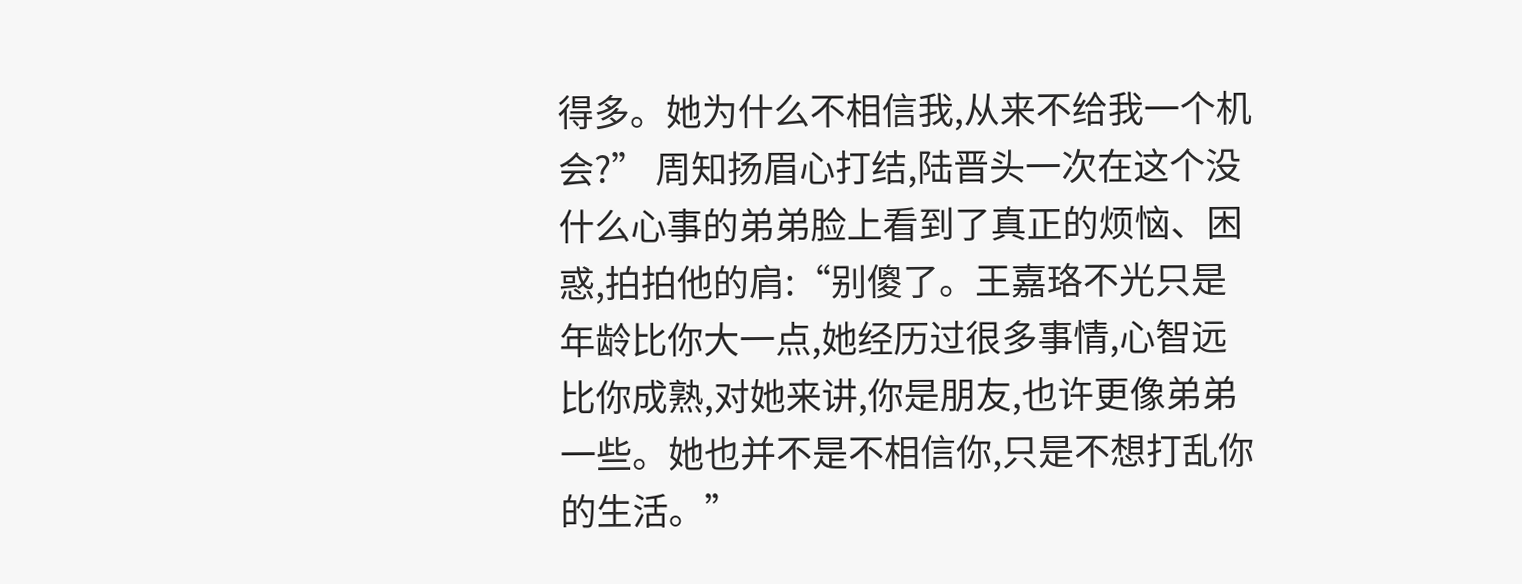得多。她为什么不相信我,从来不给我一个机会?” 周知扬眉心打结,陆晋头一次在这个没什么心事的弟弟脸上看到了真正的烦恼、困惑,拍拍他的肩:“别傻了。王嘉珞不光只是年龄比你大一点,她经历过很多事情,心智远比你成熟,对她来讲,你是朋友,也许更像弟弟一些。她也并不是不相信你,只是不想打乱你的生活。”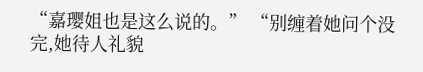“嘉璎姐也是这么说的。” “别缠着她问个没完,她待人礼貌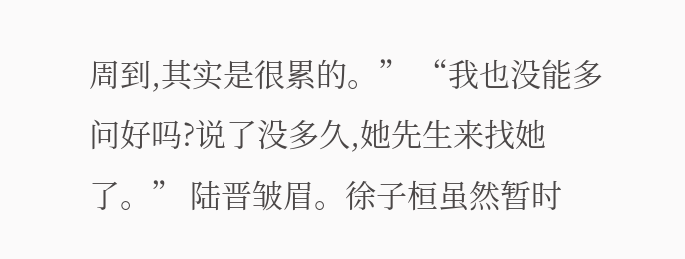周到,其实是很累的。” “我也没能多问好吗?说了没多久,她先生来找她了。” 陆晋皱眉。徐子桓虽然暂时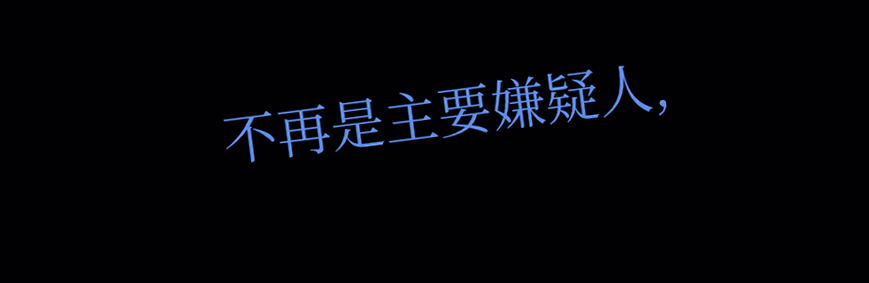不再是主要嫌疑人,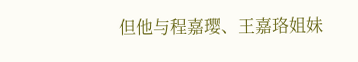但他与程嘉璎、王嘉珞姐妹